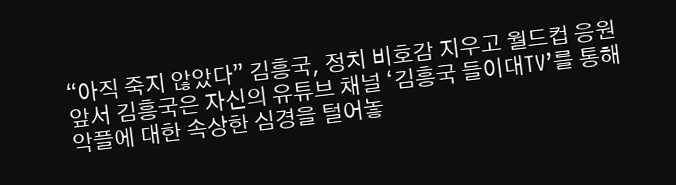“아직 죽지 않았다” 김흥국, 정치 비호감 지우고 월드컵 응원
앞서 김흥국은 자신의 유튜브 채널 ‘김흥국 들이대TV’를 통해 악플에 대한 속상한 심경을 털어놓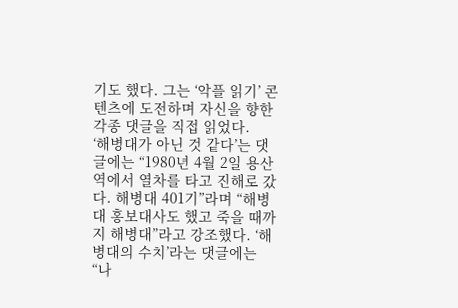기도 했다. 그는 ‘악플 읽기’ 콘텐츠에 도전하며 자신을 향한 각종 댓글을 직접 읽었다.
‘해병대가 아닌 것 같다’는 댓글에는 “1980년 4월 2일 용산역에서 열차를 타고 진해로 갔다. 해병대 401기”라며 “해병대 홍보대사도 했고 죽을 때까지 해병대”라고 강조했다. ‘해병대의 수치’라는 댓글에는 “나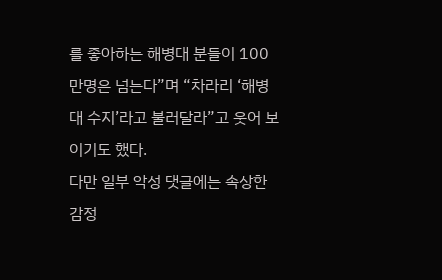를 좋아하는 해병대 분들이 100만명은 넘는다”며 “차라리 ‘해병대 수지’라고 불러달라”고 웃어 보이기도 했다.
다만 일부 악성 댓글에는 속상한 감정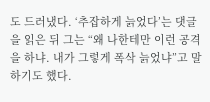도 드러냈다. ‘추잡하게 늙었다’는 댓글을 읽은 뒤 그는 “왜 나한테만 이런 공격을 하냐. 내가 그렇게 폭삭 늙었냐”고 말하기도 했다.